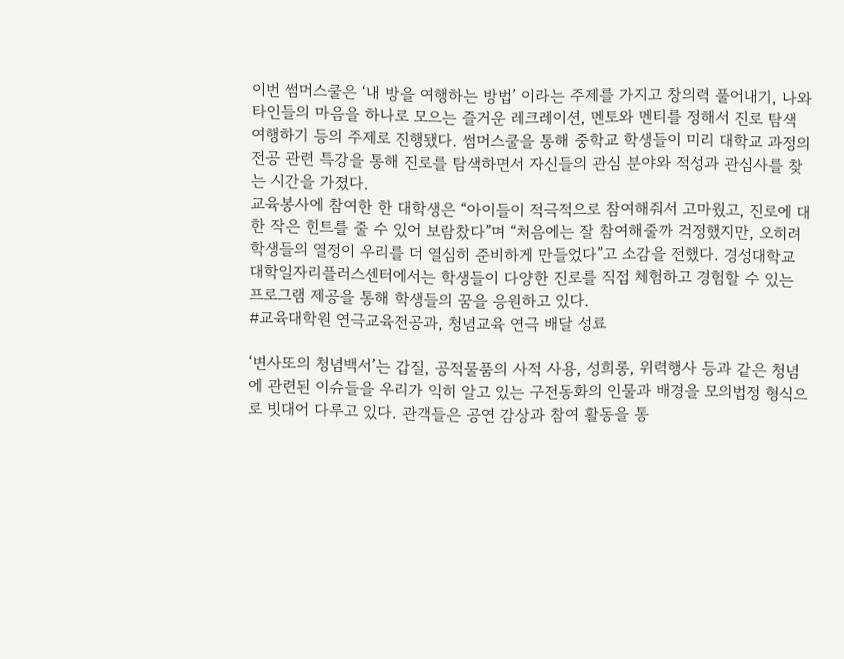이번 썸머스쿨은 ‘내 방을 여행하는 방법’ 이라는 주제를 가지고 창의력 풀어내기, 나와 타인들의 마음을 하나로 모으는 즐거운 레크레이션, 멘토와 멘티를 정해서 진로 탐색 여행하기 등의 주제로 진행됐다. 썸머스쿨을 통해 중학교 학생들이 미리 대학교 과정의 전공 관련 특강을 통해 진로를 탐색하면서 자신들의 관심 분야와 적성과 관심사를 찾는 시간을 가졌다.
교육봉사에 참여한 한 대학생은 “아이들이 적극적으로 참여해줘서 고마웠고, 진로에 대한 작은 힌트를 줄 수 있어 보람찼다”며 “처음에는 잘 참여해줄까 걱정했지만, 오히려 학생들의 열정이 우리를 더 열심히 준비하게 만들었다”고 소감을 전했다. 경성대학교 대학일자리플러스센터에서는 학생들이 다양한 진로를 직접 체험하고 경험할 수 있는 프로그램 제공을 통해 학생들의 꿈을 응원하고 있다.
#교육대학원 연극교육전공과, 청념교육 연극 배달 성료

‘변사또의 청념백서’는 갑질, 공적물품의 사적 사용, 성희롱, 위력행사 등과 같은 청념에 관련된 이슈들을 우리가 익히 알고 있는 구전동화의 인물과 배경을 모의법정 형식으로 빗대어 다루고 있다. 관객들은 공연 감상과 참여 활동을 통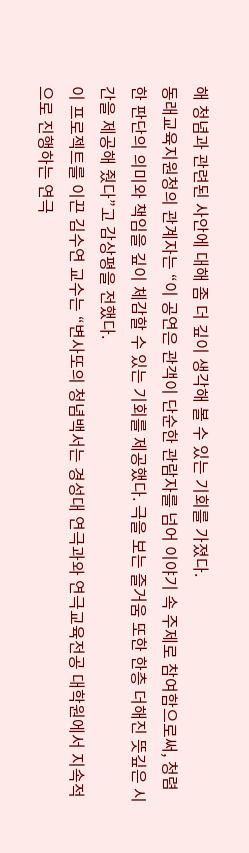해 청념과 관련된 사안에 대해 좀 더 깊이 생각해 볼 수 있는 기회를 가졌다.
동래교육지원청의 관계자는 “이 공연은 관객이 단순한 관람자를 넘어 이야기 속 주제로 참여함으로써, 청렴한 판단의 의미와 책임을 깊이 체감할 수 있는 기회를 제공했다. 극을 보는 즐거움 또한 한층 더해진 뜻깊은 시간을 제공해 줬다”고 감상평을 전했다.
이 프로젝트를 이끈 김수연 교수는 “변사또의 청념백서는 경성대 연극과와 연극교육전공 대학원에서 지속적으로 진행하는 연극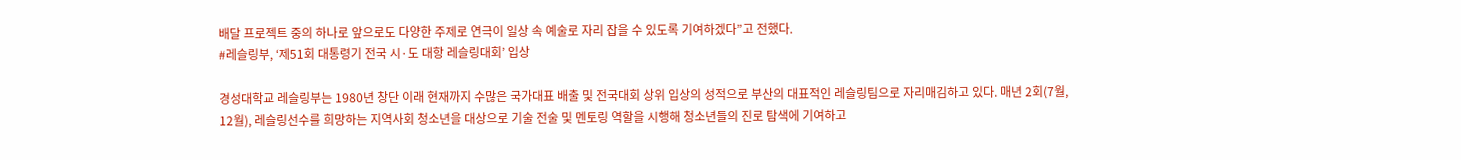배달 프로젝트 중의 하나로 앞으로도 다양한 주제로 연극이 일상 속 예술로 자리 잡을 수 있도록 기여하겠다”고 전했다.
#레슬링부, ‘제51회 대통령기 전국 시·도 대항 레슬링대회’ 입상

경성대학교 레슬링부는 1980년 창단 이래 현재까지 수많은 국가대표 배출 및 전국대회 상위 입상의 성적으로 부산의 대표적인 레슬링팀으로 자리매김하고 있다. 매년 2회(7월, 12월), 레슬링선수를 희망하는 지역사회 청소년을 대상으로 기술 전술 및 멘토링 역할을 시행해 청소년들의 진로 탐색에 기여하고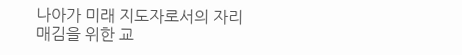나아가 미래 지도자로서의 자리매김을 위한 교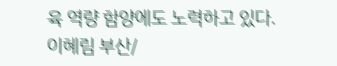육 역량 함양에도 노력하고 있다.
이혜림 부산/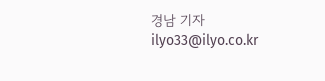경남 기자 ilyo33@ilyo.co.kr